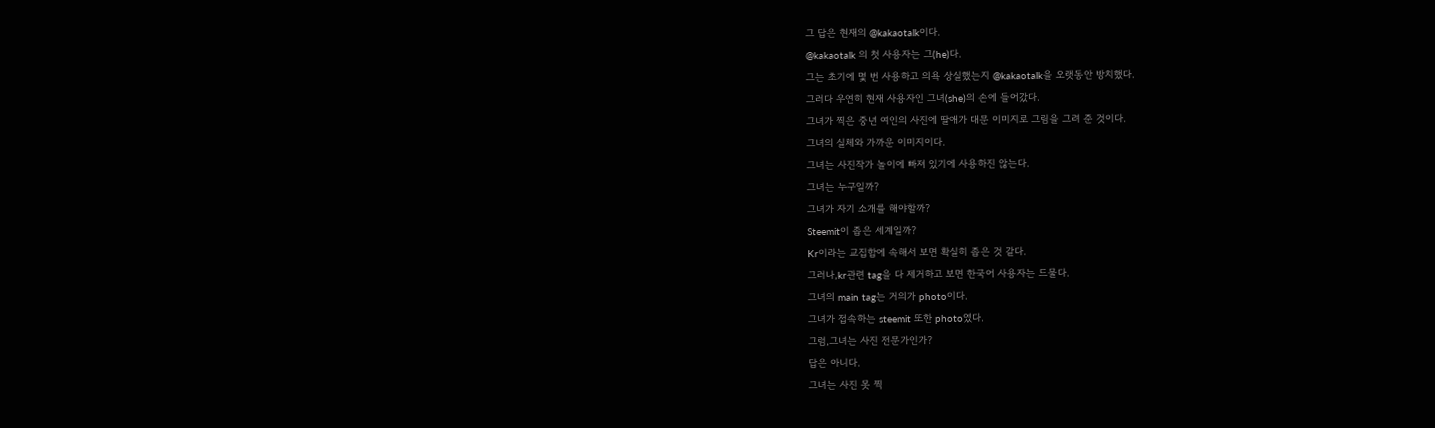그 답은 현재의 @kakaotalk이다.
@kakaotalk 의 첫 사용자는 그(he)다.
그는 초기에 몇 번 사용하고 의욕 상실했는지 @kakaotalk을 오랫동안 방치했다.
그러다 우연히 현재 사용자인 그녀(she)의 손에 들어갔다.
그녀가 찍은 중년 여인의 사진에 딸애가 대문 이미지로 그림을 그려 준 것이다.
그녀의 실체와 가까운 이미지이다.
그녀는 사진작가 놀이에 빠져 있기에 사용하진 않는다.
그녀는 누구일까?
그녀가 자기 소개를 해야할까?
Steemit이 좁은 세계일까?
Kr이라는 교집합에 속해서 보면 확실히 좁은 것 같다.
그러나,kr관련 tag을 다 제거하고 보면 한국어 사용자는 드물다.
그녀의 main tag는 거의가 photo이다.
그녀가 접속하는 steemit 또한 photo였다.
그럼,그녀는 사진 전문가인가?
답은 아니다.
그녀는 사진 못 찍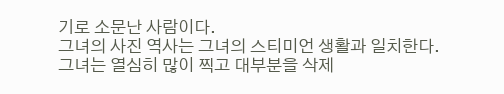기로 소문난 사람이다.
그녀의 사진 역사는 그녀의 스티미언 생활과 일치한다.
그녀는 열심히 많이 찍고 대부분을 삭제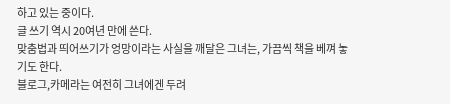하고 있는 중이다.
글 쓰기 역시 20여년 만에 쓴다.
맞춤법과 띄어쓰기가 엉망이라는 사실을 깨달은 그녀는, 가끔씩 책을 베껴 놓기도 한다.
블로그,카메라는 여전히 그녀에겐 두려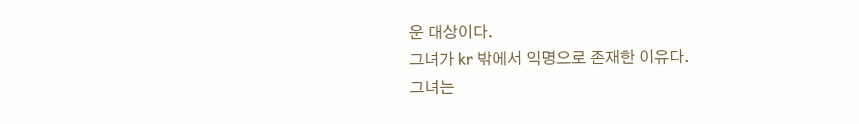운 대상이다.
그녀가 kr 밖에서 익명으로 존재한 이유다.
그녀는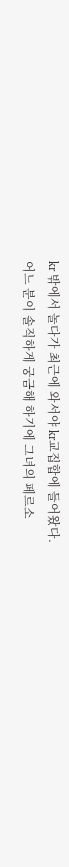kr 밖에서 놀다가 최근에 와서야 kr교집합에 들어왔다.
어느 분이 솔직하게 궁금해 하기에 그녀의 페르소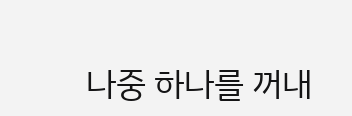나중 하나를 꺼내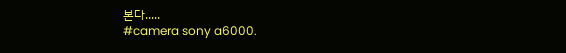본다.....
#camera sony a6000.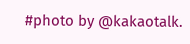#photo by @kakaotalk.